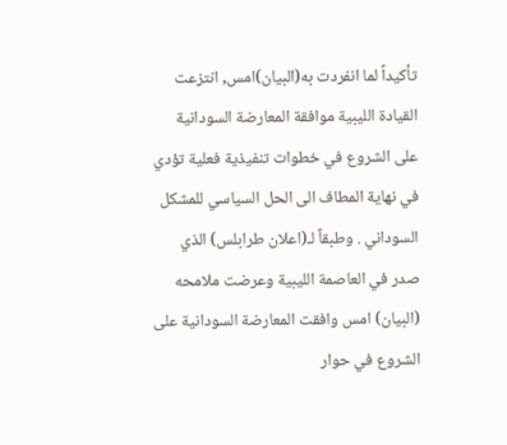تأكيداً لما انفردت به(البيان)امس, انتزعت القيادة الليبية موافقة المعارضة السودانية على الشروع في خطوات تنفيذية فعلية تؤدي في نهاية المطاف الى الحل السياسي للمشكل السوداني . وطبقاً لـ(اعلان طرابلس) الذي صدر في العاصمة الليبية وعرضت ملامحه (البيان) امس وافقت المعارضة السودانية على الشروع في حوار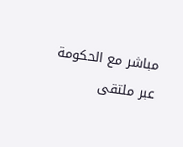مباشر مع الحكومة عبر ملتقى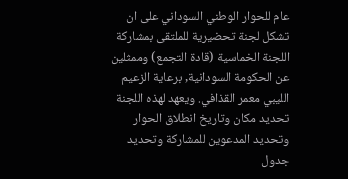عام للحوار الوطني السوداني على ان تشكل لجنة تحضيرية للملتقى بمشاركة اللجنة الخماسية (قادة التجمع) وممثلين عن الحكومة السودانية, برعاية الزعيم الليبي معمر القذافي. ويعهد لهذه اللجنة تحديد مكان وتاريخ انطلاق الحوار وتحديد المدعوين للمشاركة وتحديد جدول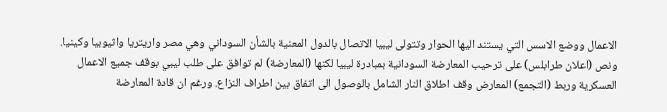الاعمال ووضع الاسس التي يستند اليها الحوار وتتولى ليبيا الاتصال بالدول المعنية بالشأن السوداني وهي مصر واريتريا واثيوبيا وكينيا. ونص (اعلان طرابلس) على ترحيب المعارضة السودانية بمبادرة ليبيا لكنها (المعارضة) لم توافق على طلب ليبي بوقف جميع الاعمال العسكرية وربط (التجمع) المعارض وقف اطلاق النار الشامل بالوصول الى اتفاق بين اطراف النزاع. ورغم ان قادة المعارضة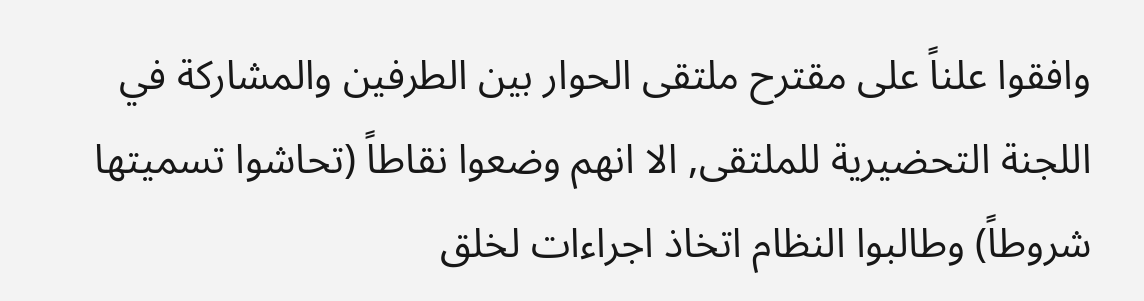وافقوا علناً على مقترح ملتقى الحوار بين الطرفين والمشاركة في اللجنة التحضيرية للملتقى, الا انهم وضعوا نقاطاً (تحاشوا تسميتها شروطاً) وطالبوا النظام اتخاذ اجراءات لخلق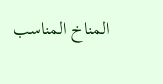المناخ المناسب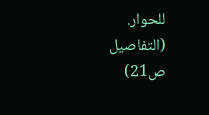للحوار. (التفاصيل ص21)